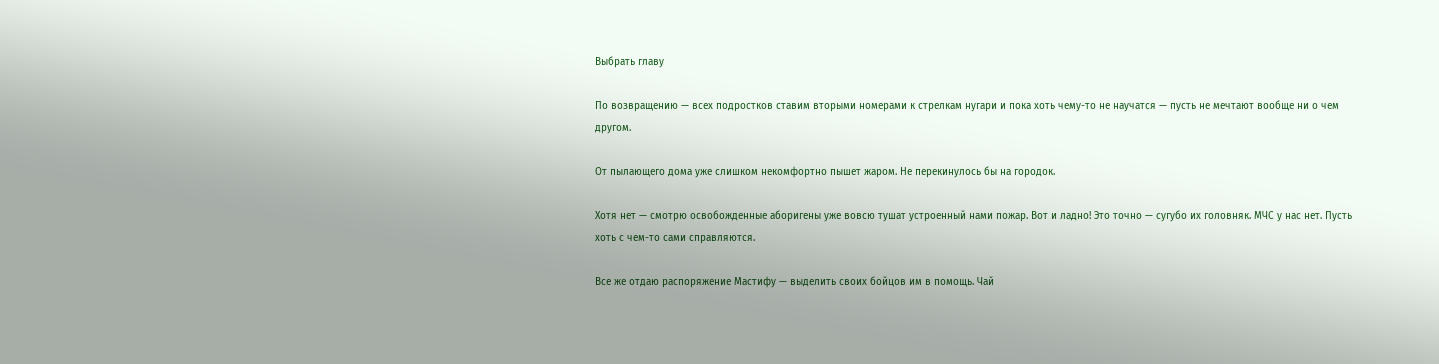Выбрать главу

По возвращению — всех подростков ставим вторыми номерами к стрелкам нугари и пока хоть чему-то не научатся — пусть не мечтают вообще ни о чем другом.

От пылающего дома уже слишком некомфортно пышет жаром. Не перекинулось бы на городок.

Хотя нет — смотрю освобожденные аборигены уже вовсю тушат устроенный нами пожар. Вот и ладно! Это точно — сугубо их головняк. МЧС у нас нет. Пусть хоть с чем-то сами справляются.

Все же отдаю распоряжение Мастифу — выделить своих бойцов им в помощь. Чай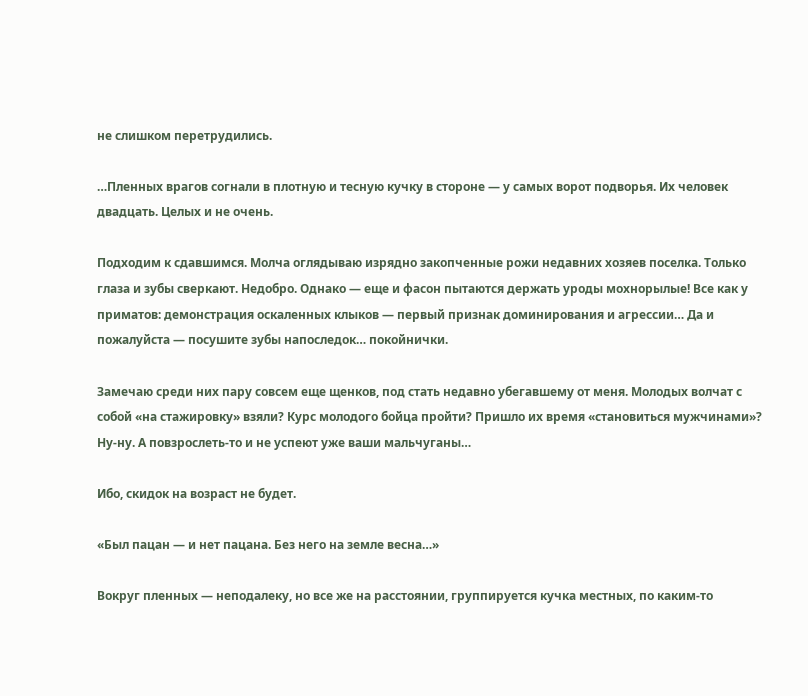не слишком перетрудились.

…Пленных врагов согнали в плотную и тесную кучку в стороне — у самых ворот подворья. Их человек двадцать. Целых и не очень.

Подходим к сдавшимся. Молча оглядываю изрядно закопченные рожи недавних хозяев поселка. Только глаза и зубы сверкают. Недобро. Однако — еще и фасон пытаются держать уроды мохнорылые! Все как у приматов: демонстрация оскаленных клыков — первый признак доминирования и агрессии… Да и пожалуйста — посушите зубы напоследок… покойнички.

Замечаю среди них пару совсем еще щенков, под стать недавно убегавшему от меня. Молодых волчат с собой «на стажировку» взяли? Курс молодого бойца пройти? Пришло их время «становиться мужчинами»? Ну-ну. А повзрослеть-то и не успеют уже ваши мальчуганы…

Ибо, скидок на возраст не будет.

«Был пацан — и нет пацана. Без него на земле весна…»

Вокруг пленных — неподалеку, но все же на расстоянии, группируется кучка местных, по каким-то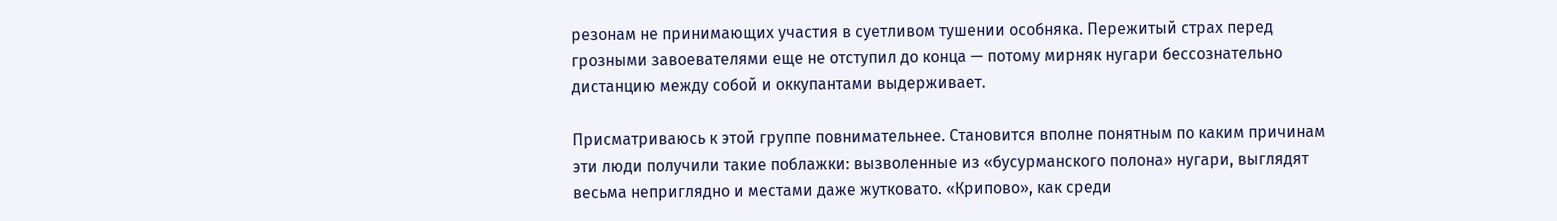резонам не принимающих участия в суетливом тушении особняка. Пережитый страх перед грозными завоевателями еще не отступил до конца — потому мирняк нугари бессознательно дистанцию между собой и оккупантами выдерживает.

Присматриваюсь к этой группе повнимательнее. Становится вполне понятным по каким причинам эти люди получили такие поблажки: вызволенные из «бусурманского полона» нугари, выглядят весьма неприглядно и местами даже жутковато. «Крипово», как среди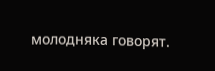молодняка говорят.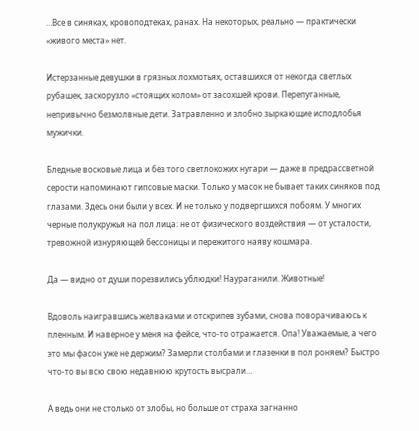…Все в синяках, кровоподтеках, ранах. На некоторых, реально — практически «живого места» нет.

Истерзанные девушки в грязных лохмотьях, оставшихся от некогда светлых рубашек, заскорузло «стоящих колом» от засохшей крови. Перепуганные, непривычно безмолвные дети. Затравленно и злобно зыркающие исподлобья мужички.

Бледные восковые лица и без того светлокожих нугари — даже в предрассветной серости напоминают гипсовые маски. Только у масок не бывает таких синяков под глазами. Здесь они были у всех. И не только у подвергшихся побоям. У многих черные полукружья на пол лица: не от физического воздействия — от усталости, тревожной изнуряющей бессоницы и пережитого наяву кошмара.

Да — видно от души порезвились ублюдки! Наураганили. Животные!

Вдоволь наигравшись желваками и отскрипев зубами, снова поворачиваюсь к пленным. И наверное у меня на фейсе, что-то отражается. Опа! Уважаемые, а чего это мы фасон уже не держим? Замерли столбами и глазенки в пол роняем? Быстро что-то вы всю свою недавнюю крутость высрали…

А ведь они не столько от злобы, но больше от страха загнанно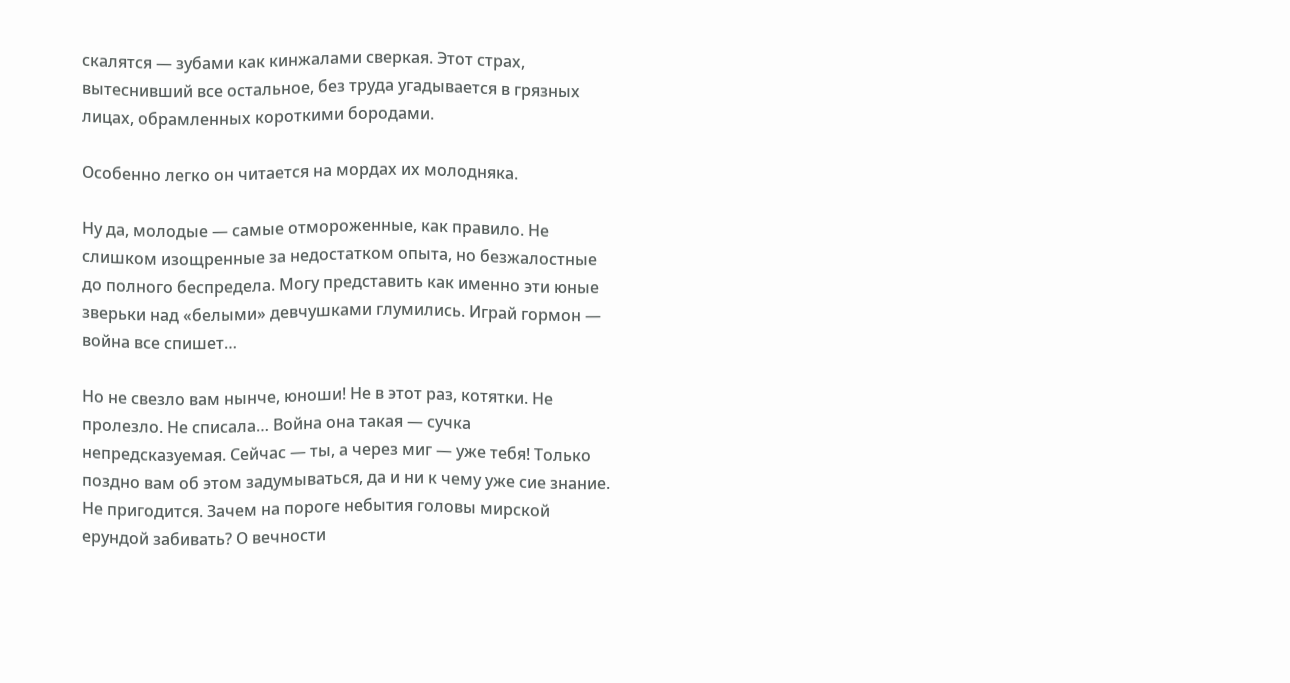скалятся — зубами как кинжалами сверкая. Этот страх, вытеснивший все остальное, без труда угадывается в грязных лицах, обрамленных короткими бородами.

Особенно легко он читается на мордах их молодняка.

Ну да, молодые — самые отмороженные, как правило. Не слишком изощренные за недостатком опыта, но безжалостные до полного беспредела. Могу представить как именно эти юные зверьки над «белыми» девчушками глумились. Играй гормон — война все спишет…

Но не свезло вам нынче, юноши! Не в этот раз, котятки. Не пролезло. Не списала… Война она такая — сучка непредсказуемая. Сейчас — ты, а через миг — уже тебя! Только поздно вам об этом задумываться, да и ни к чему уже сие знание. Не пригодится. Зачем на пороге небытия головы мирской ерундой забивать? О вечности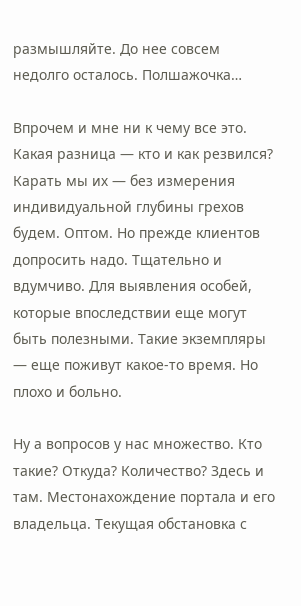размышляйте. До нее совсем недолго осталось. Полшажочка…

Впрочем и мне ни к чему все это. Какая разница — кто и как резвился? Карать мы их — без измерения индивидуальной глубины грехов будем. Оптом. Но прежде клиентов допросить надо. Тщательно и вдумчиво. Для выявления особей, которые впоследствии еще могут быть полезными. Такие экземпляры — еще поживут какое-то время. Но плохо и больно.

Ну а вопросов у нас множество. Кто такие? Откуда? Количество? Здесь и там. Местонахождение портала и его владельца. Текущая обстановка с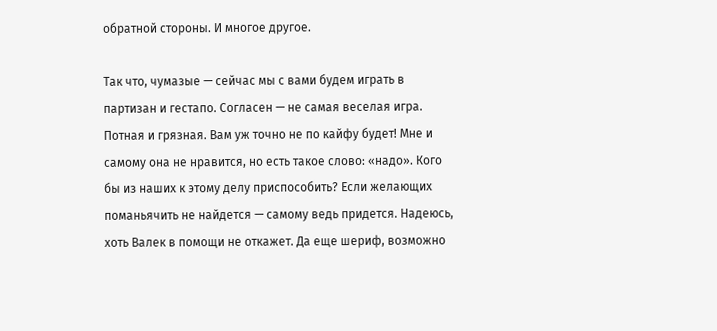обратной стороны. И многое другое.

Так что, чумазые — сейчас мы с вами будем играть в партизан и гестапо. Согласен — не самая веселая игра. Потная и грязная. Вам уж точно не по кайфу будет! Мне и самому она не нравится, но есть такое слово: «надо». Кого бы из наших к этому делу приспособить? Если желающих поманьячить не найдется — самому ведь придется. Надеюсь, хоть Валек в помощи не откажет. Да еще шериф, возможно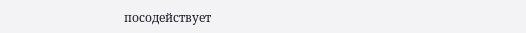посодействует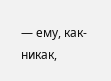— ему, как-никак,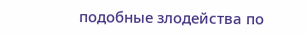подобные злодейства по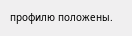профилю положены.